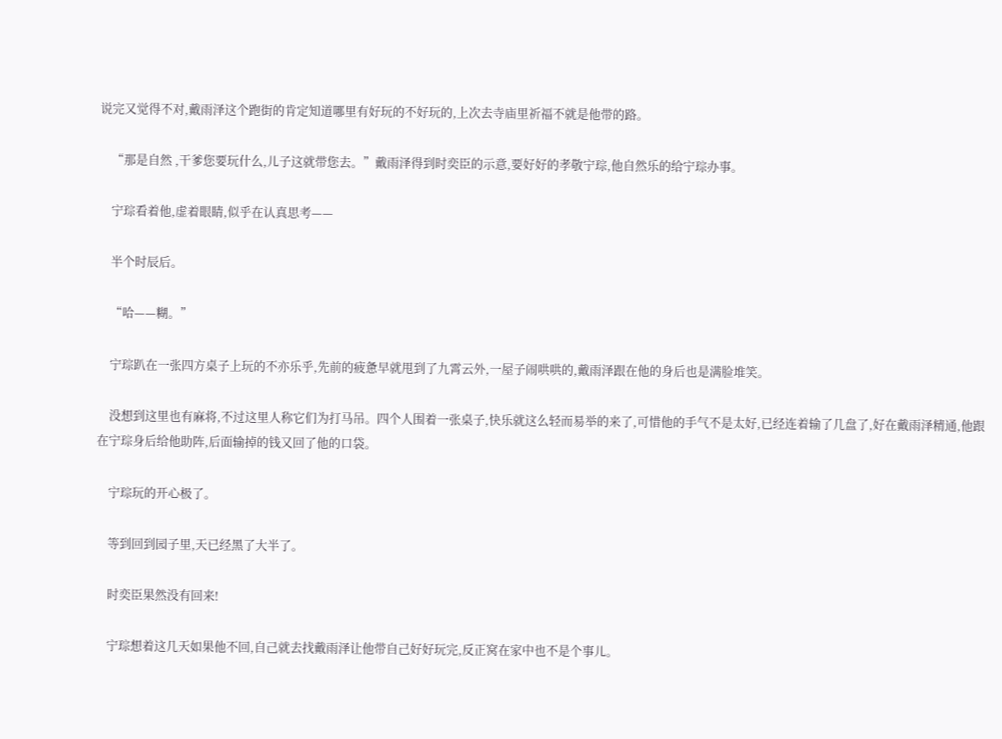说完又觉得不对,戴雨泽这个跑街的肯定知道哪里有好玩的不好玩的,上次去寺庙里祈福不就是他带的路。

    “那是自然 ,干爹您要玩什么,儿子这就带您去。”戴雨泽得到时奕臣的示意,要好好的孝敬宁琮,他自然乐的给宁琮办事。

    宁琮看着他,虚着眼睛,似乎在认真思考——

    半个时辰后。

    “哈——糊。”

    宁琮趴在一张四方桌子上玩的不亦乐乎,先前的疲惫早就甩到了九霄云外,一屋子闹哄哄的,戴雨泽跟在他的身后也是满脸堆笑。

    没想到这里也有麻将,不过这里人称它们为打马吊。四个人围着一张桌子,快乐就这么轻而易举的来了,可惜他的手气不是太好,已经连着输了几盘了,好在戴雨泽精通,他跟在宁琮身后给他助阵,后面输掉的钱又回了他的口袋。

    宁琮玩的开心极了。

    等到回到园子里,天已经黑了大半了。

    时奕臣果然没有回来!

    宁琮想着这几天如果他不回,自己就去找戴雨泽让他带自己好好玩完,反正窝在家中也不是个事儿。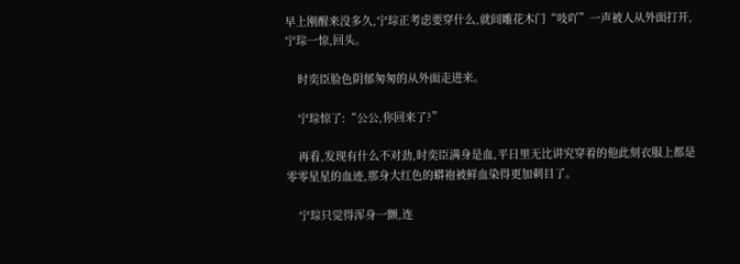早上刚醒来没多久,宁琮正考虑要穿什么,就间雕花木门“吱吖”一声被人从外面打开,宁琮一惊,回头。

    时奕臣脸色阴郁匆匆的从外面走进来。

    宁琮惊了:“公公,你回来了?”

    再看,发现有什么不对劲,时奕臣满身是血,平日里无比讲究穿着的他此刻衣服上都是零零星星的血迹,那身大红色的蟒袍被鲜血染得更加刺目了。

    宁琮只觉得浑身一颤,连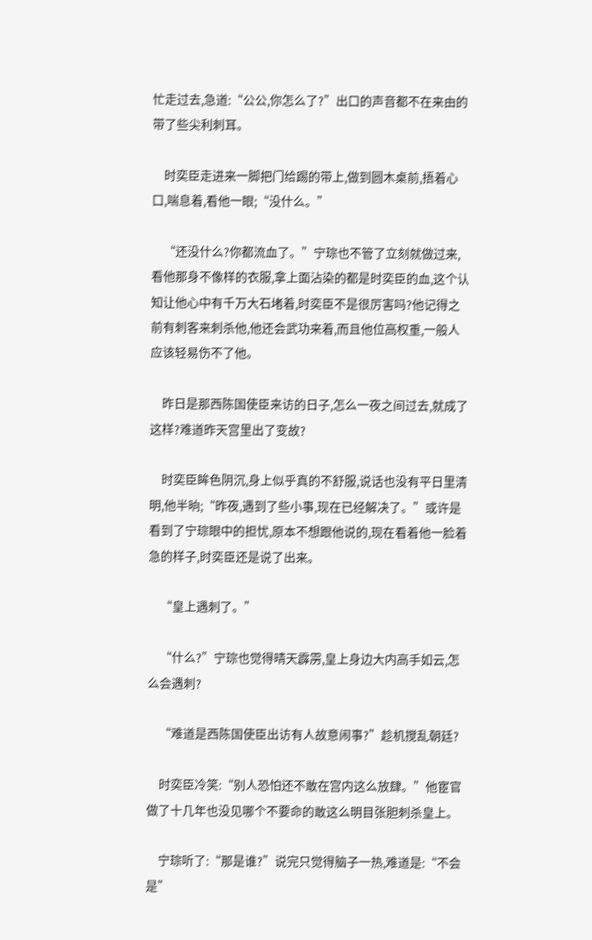忙走过去,急道:“公公,你怎么了?”出口的声音都不在来由的带了些尖利刺耳。

    时奕臣走进来一脚把门给踢的带上,做到圆木桌前,捂着心口,喘息着,看他一眼;“没什么。”

    “还没什么?你都流血了。”宁琮也不管了立刻就做过来,看他那身不像样的衣服,拿上面沾染的都是时奕臣的血,这个认知让他心中有千万大石堵着,时奕臣不是很厉害吗?他记得之前有刺客来刺杀他,他还会武功来着,而且他位高权重,一般人应该轻易伤不了他。

    昨日是那西陈国使臣来访的日子,怎么一夜之间过去,就成了这样?难道昨天宫里出了变故?

    时奕臣眸色阴沉,身上似乎真的不舒服,说话也没有平日里清明,他半晌;“昨夜,遇到了些小事,现在已经解决了。”或许是看到了宁琮眼中的担忧,原本不想跟他说的,现在看着他一脸着急的样子,时奕臣还是说了出来。

    “皇上遇刺了。”

    “什么?”宁琮也觉得晴天霹雳,皇上身边大内高手如云,怎么会遇刺?

    “难道是西陈国使臣出访有人故意闹事?”趁机搅乱朝廷?

    时奕臣冷笑:“别人恐怕还不敢在宫内这么放肆。”他宦官做了十几年也没见哪个不要命的敢这么明目张胆刺杀皇上。

    宁琮听了:“那是谁?”说完只觉得脑子一热,难道是:“不会是”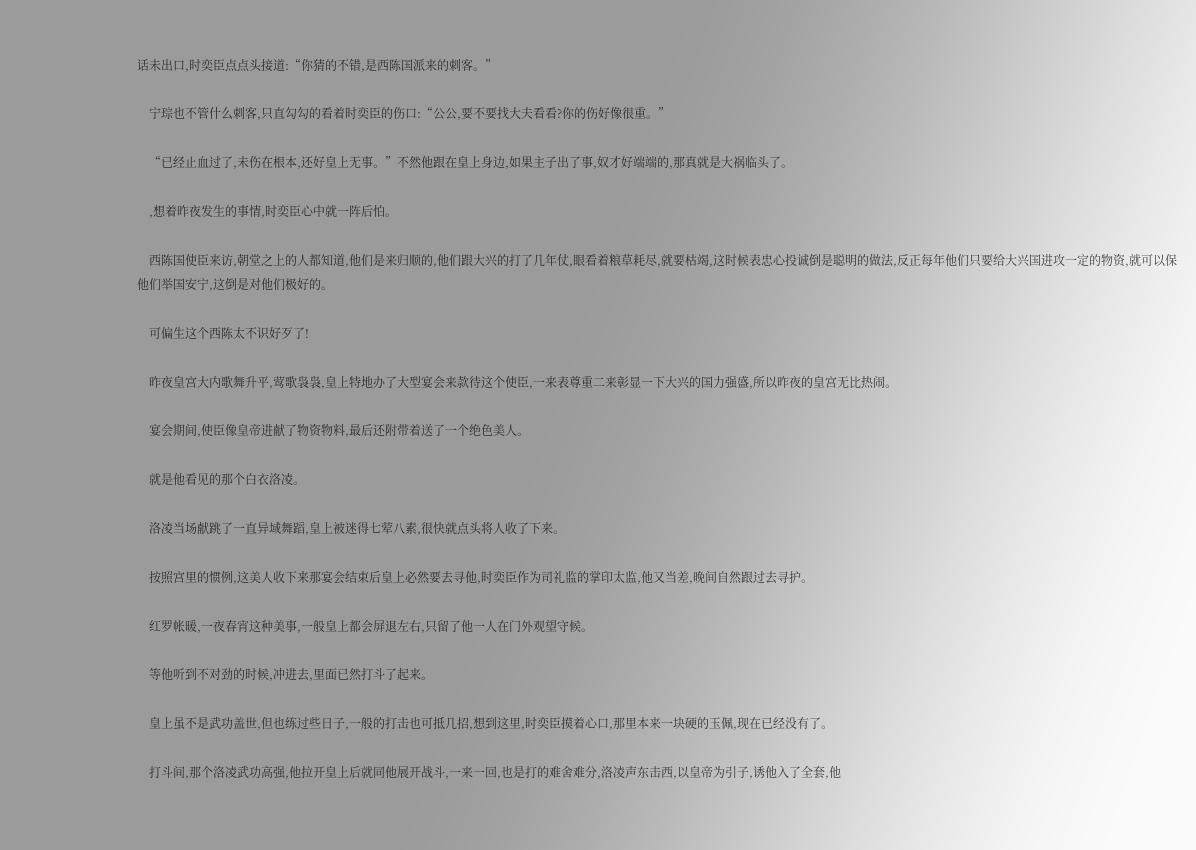话未出口,时奕臣点点头接道:“你猜的不错,是西陈国派来的刺客。”

    宁琮也不管什么刺客,只直勾勾的看着时奕臣的伤口:“公公,要不要找大夫看看?你的伤好像很重。”

    “已经止血过了,未伤在根本,还好皇上无事。”不然他跟在皇上身边,如果主子出了事,奴才好端端的,那真就是大祸临头了。

    ,想着昨夜发生的事情,时奕臣心中就一阵后怕。

    西陈国使臣来访,朝堂之上的人都知道,他们是来归顺的,他们跟大兴的打了几年仗,眼看着粮草耗尽,就要枯竭,这时候表忠心投诚倒是聪明的做法,反正每年他们只要给大兴国进攻一定的物资,就可以保他们举国安宁,这倒是对他们极好的。

    可偏生这个西陈太不识好歹了!

    昨夜皇宫大内歌舞升平,莺歌袅袅,皇上特地办了大型宴会来款待这个使臣,一来表尊重二来彰显一下大兴的国力强盛,所以昨夜的皇宫无比热闹。

    宴会期间,使臣像皇帝进献了物资物料,最后还附带着送了一个绝色美人。

    就是他看见的那个白衣洛凌。

    洛凌当场献跳了一直异域舞蹈,皇上被迷得七荤八素,很快就点头将人收了下来。

    按照宫里的惯例,这美人收下来那宴会结束后皇上必然要去寻他,时奕臣作为司礼监的掌印太监,他又当差,晚间自然跟过去寻护。

    红罗帐暖,一夜春宵这种美事,一般皇上都会屏退左右,只留了他一人在门外观望守候。

    等他听到不对劲的时候,冲进去,里面已然打斗了起来。

    皇上虽不是武功盖世,但也练过些日子,一般的打击也可抵几招,想到这里,时奕臣摸着心口,那里本来一块硬的玉佩,现在已经没有了。

    打斗间,那个洛凌武功高强,他拉开皇上后就同他展开战斗,一来一回,也是打的难舍难分,洛凌声东击西,以皇帝为引子,诱他入了全套,他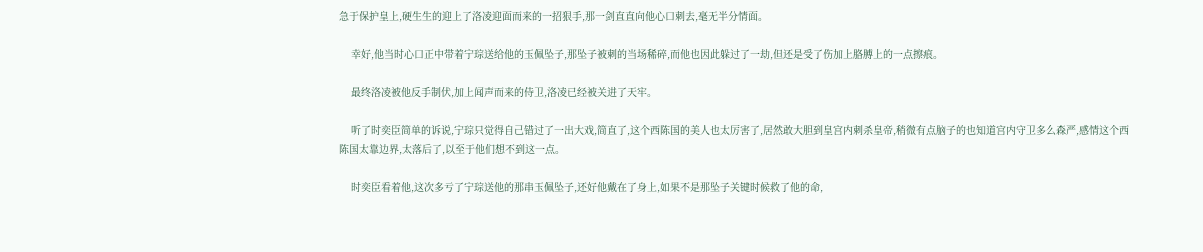急于保护皇上,硬生生的迎上了洛凌迎面而来的一招狠手,那一剑直直向他心口刺去,毫无半分情面。

    幸好,他当时心口正中带着宁琮送给他的玉佩坠子,那坠子被刺的当场稀碎,而他也因此躲过了一劫,但还是受了伤加上胳膊上的一点擦痕。

    最终洛凌被他反手制伏,加上闻声而来的侍卫,洛凌已经被关进了天牢。

    听了时奕臣简单的诉说,宁琮只觉得自己错过了一出大戏,简直了,这个西陈国的美人也太厉害了,居然敢大胆到皇宫内刺杀皇帝,稍微有点脑子的也知道宫内守卫多么森严,感情这个西陈国太靠边界,太落后了,以至于他们想不到这一点。

    时奕臣看着他,这次多亏了宁琮送他的那串玉佩坠子,还好他戴在了身上,如果不是那坠子关键时候救了他的命,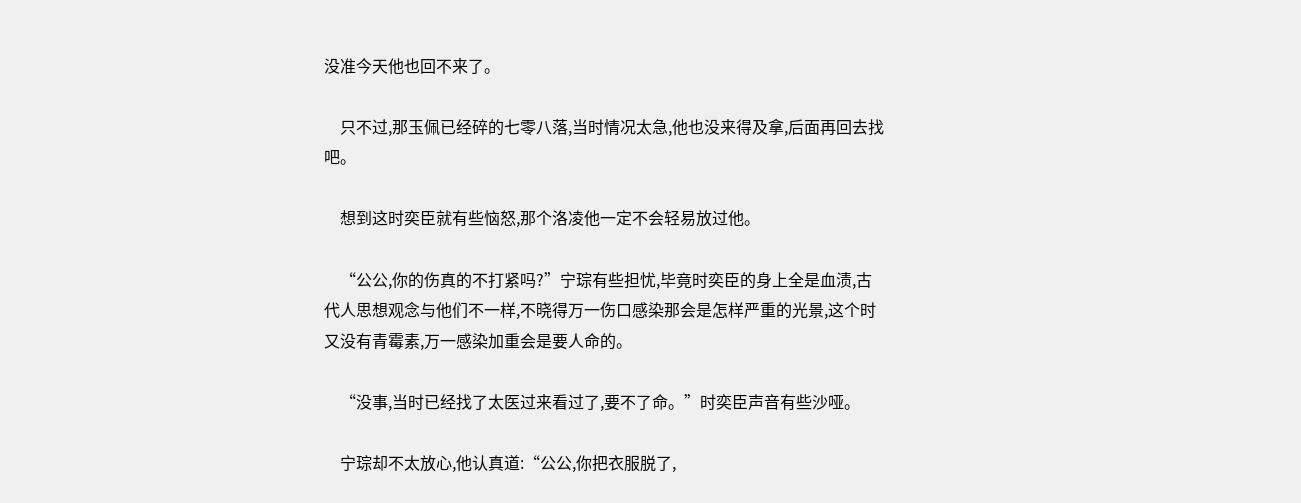没准今天他也回不来了。

    只不过,那玉佩已经碎的七零八落,当时情况太急,他也没来得及拿,后面再回去找吧。

    想到这时奕臣就有些恼怒,那个洛凌他一定不会轻易放过他。

    “公公,你的伤真的不打紧吗?”宁琮有些担忧,毕竟时奕臣的身上全是血渍,古代人思想观念与他们不一样,不晓得万一伤口感染那会是怎样严重的光景,这个时又没有青霉素,万一感染加重会是要人命的。

    “没事,当时已经找了太医过来看过了,要不了命。”时奕臣声音有些沙哑。

    宁琮却不太放心,他认真道:“公公,你把衣服脱了,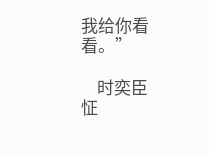我给你看看。”

    时奕臣怔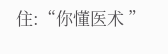住:“你懂医术 ”